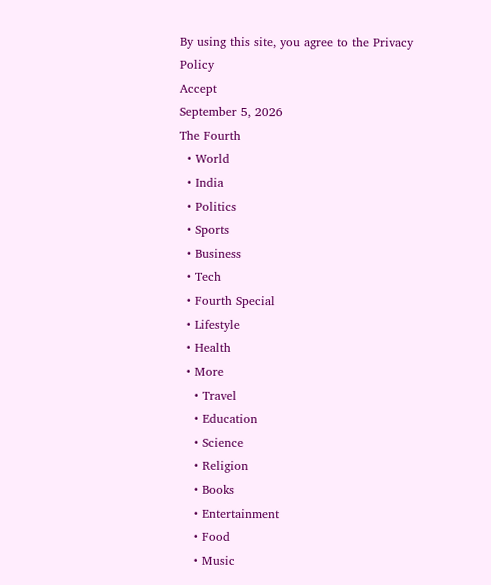By using this site, you agree to the Privacy Policy
Accept
September 5, 2026
The Fourth
  • World
  • India
  • Politics
  • Sports
  • Business
  • Tech
  • Fourth Special
  • Lifestyle
  • Health
  • More
    • Travel
    • Education
    • Science
    • Religion
    • Books
    • Entertainment
    • Food
    • Music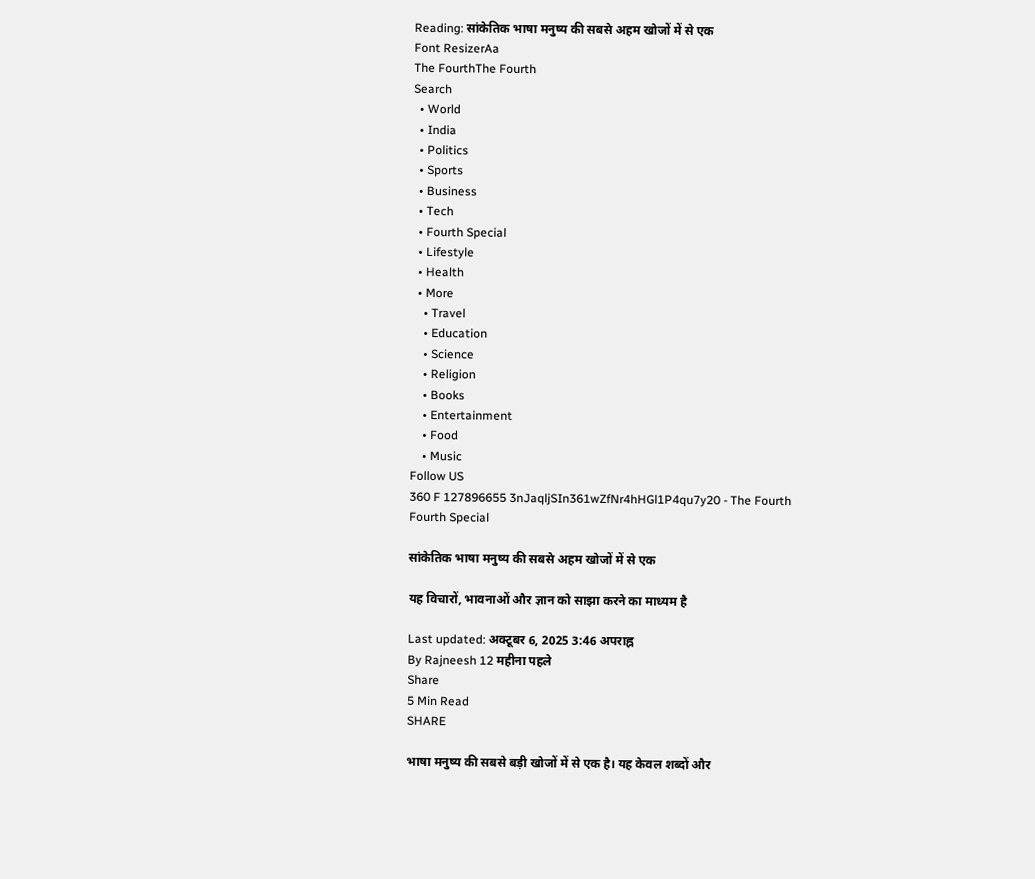Reading: सांकेतिक भाषा मनुष्य की सबसे अहम खोजों में से एक
Font ResizerAa
The FourthThe Fourth
Search
  • World
  • India
  • Politics
  • Sports
  • Business
  • Tech
  • Fourth Special
  • Lifestyle
  • Health
  • More
    • Travel
    • Education
    • Science
    • Religion
    • Books
    • Entertainment
    • Food
    • Music
Follow US
360 F 127896655 3nJaqljSIn361wZfNr4hHGl1P4qu7y20 - The Fourth
Fourth Special

सांकेतिक भाषा मनुष्य की सबसे अहम खोजों में से एक

यह विचारों, भावनाओं और ज्ञान को साझा करने का माध्यम है

Last updated: अक्टूबर 6, 2025 3:46 अपराह्न
By Rajneesh 12 महीना पहले
Share
5 Min Read
SHARE

भाषा मनुष्य की सबसे बड़ी खोजों में से एक है। यह केवल शब्दों और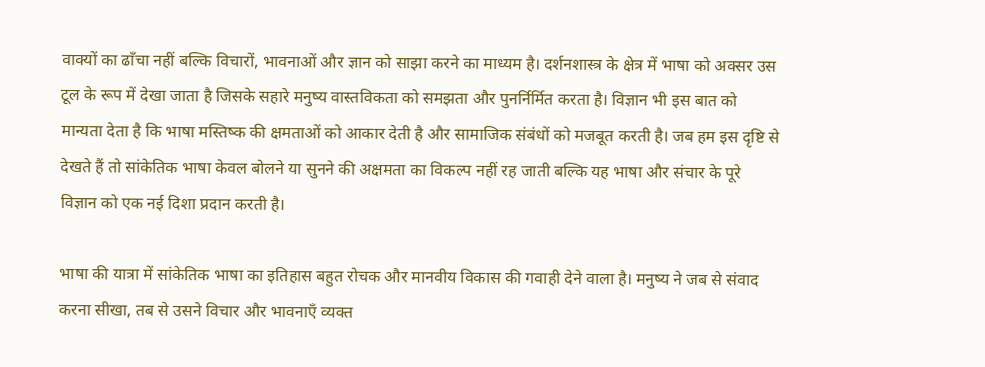वाक्यों का ढाँचा नहीं बल्कि विचारों, भावनाओं और ज्ञान को साझा करने का माध्यम है। दर्शनशास्त्र के क्षेत्र में भाषा को अक्सर उस टूल के रूप में देखा जाता है जिसके सहारे मनुष्य वास्तविकता को समझता और पुनर्निर्मित करता है। विज्ञान भी इस बात को मान्यता देता है कि भाषा मस्तिष्क की क्षमताओं को आकार देती है और सामाजिक संबंधों को मजबूत करती है। जब हम इस दृष्टि से देखते हैं तो सांकेतिक भाषा केवल बोलने या सुनने की अक्षमता का विकल्प नहीं रह जाती बल्कि यह भाषा और संचार के पूरे विज्ञान को एक नई दिशा प्रदान करती है।

भाषा की यात्रा में सांकेतिक भाषा का इतिहास बहुत रोचक और मानवीय विकास की गवाही देने वाला है। मनुष्य ने जब से संवाद करना सीखा, तब से उसने विचार और भावनाएँ व्यक्त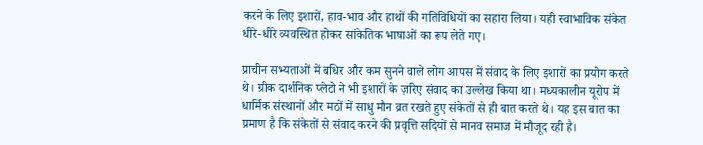करने के लिए इशारों, हाव-भाव और हाथों की गतिविधियों का सहारा लिया। यही स्वाभाविक संकेत धीरे-धीरे व्यवस्थित होकर सांकेतिक भाषाओं का रूप लेते गए।

प्राचीन सभ्यताओं में बधिर और कम सुनने वाले लोग आपस में संवाद के लिए इशारों का प्रयोग करते थे। ग्रीक दार्शनिक प्लेटो ने भी इशारों के ज़रिए संवाद का उल्लेख किया था। मध्यकालीन यूरोप में धार्मिक संस्थानों और मठों में साधु मौन व्रत रखते हुए संकेतों से ही बात करते थे। यह इस बात का प्रमाण है कि संकेतों से संवाद करने की प्रवृत्ति सदियों से मानव समाज में मौजूद रही है।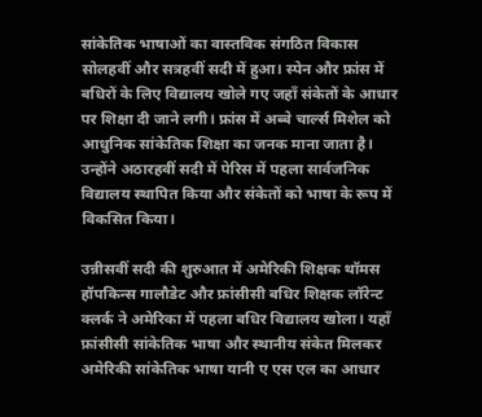सांकेतिक भाषाओं का वास्तविक संगठित विकास सोलहवीं और सत्रहवीं सदी में हुआ। स्पेन और फ्रांस में बधिरों के लिए विद्यालय खोले गए जहाँ संकेतों के आधार पर शिक्षा दी जाने लगी। फ्रांस में अब्बे चार्ल्स मिशेल को आधुनिक सांकेतिक शिक्षा का जनक माना जाता है। उन्होंने अठारहवीं सदी में पेरिस में पहला सार्वजनिक विद्यालय स्थापित किया और संकेतों को भाषा के रूप में विकसित किया।

उन्नीसवीं सदी की शुरुआत में अमेरिकी शिक्षक थॉमस हॉपकिन्स गालौडेट और फ्रांसीसी बधिर शिक्षक लॉरेन्ट क्लर्क ने अमेरिका में पहला बधिर विद्यालय खोला। यहाँ फ्रांसीसी सांकेतिक भाषा और स्थानीय संकेत मिलकर अमेरिकी सांकेतिक भाषा यानी ए एस एल का आधार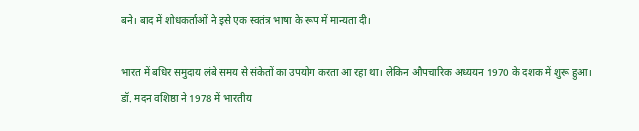बने। बाद में शोधकर्ताओं ने इसे एक स्वतंत्र भाषा के रूप में मान्यता दी।

भारत में बधिर समुदाय लंबे समय से संकेतों का उपयोग करता आ रहा था। लेकिन औपचारिक अध्ययन 1970 के दशक में शुरू हुआ। डॉ. मदन वशिष्ठा ने 1978 में भारतीय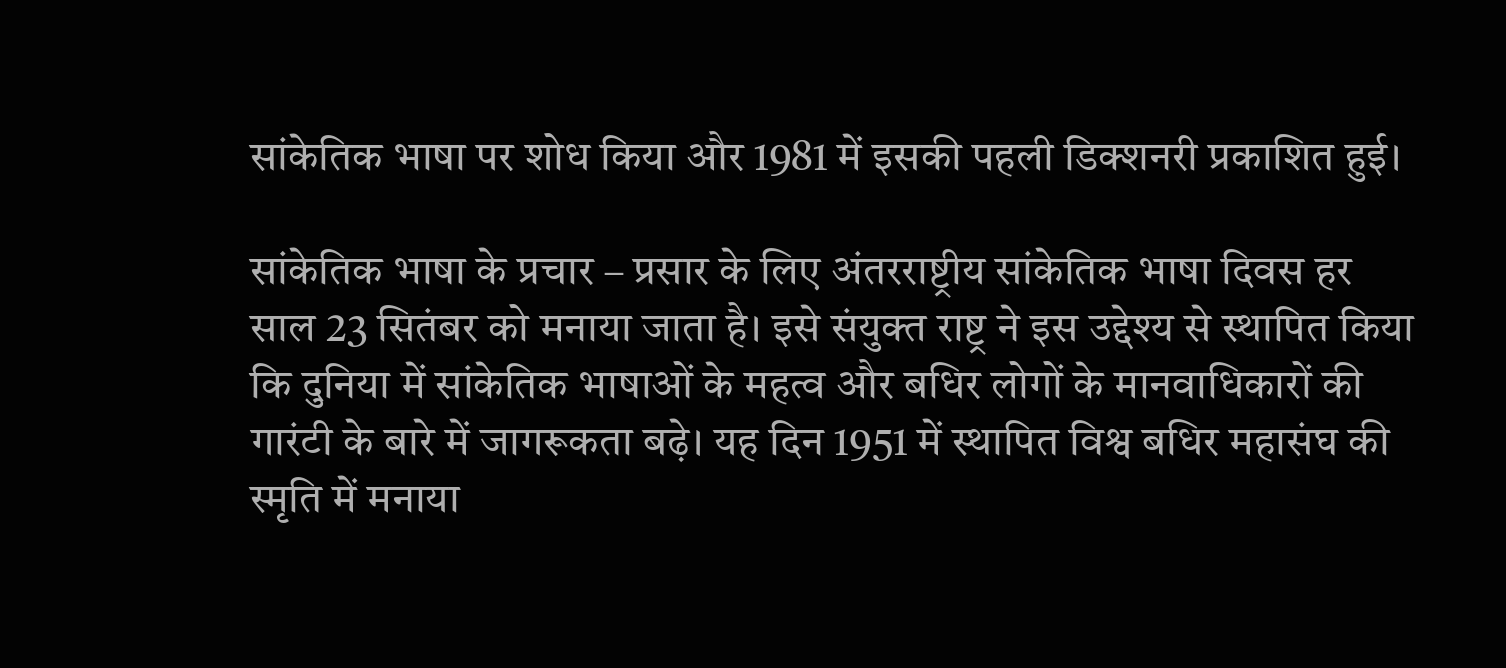सांकेतिक भाषा पर शोध किया और 1981 में इसकी पहली डिक्शनरी प्रकाशित हुई।

सांकेतिक भाषा के प्रचार – प्रसार के लिए अंतरराष्ट्रीय सांकेतिक भाषा दिवस हर साल 23 सितंबर को मनाया जाता है। इसे संयुक्त राष्ट्र ने इस उद्देश्य से स्थापित किया कि दुनिया में सांकेतिक भाषाओं के महत्व और बधिर लोगों के मानवाधिकारों की गारंटी के बारे में जागरूकता बढ़े। यह दिन 1951 में स्थापित विश्व बधिर महासंघ की स्मृति में मनाया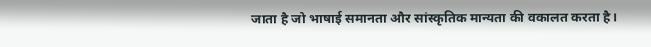जाता है जो भाषाई समानता और सांस्कृतिक मान्यता की वकालत करता है।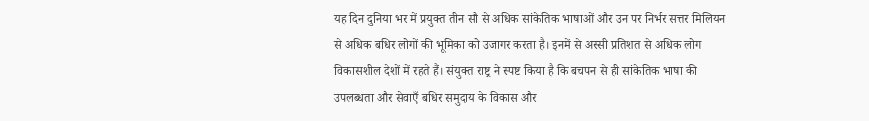यह दिन दुनिया भर में प्रयुक्त तीन सौ से अधिक सांकेतिक भाषाओं और उन पर निर्भर सत्तर मिलियन से अधिक बधिर लोगों की भूमिका को उजागर करता है। इनमें से अस्सी प्रतिशत से अधिक लोग विकासशील देशों में रहते हैं। संयुक्त राष्ट्र ने स्पष्ट किया है कि बचपन से ही सांकेतिक भाषा की उपलब्धता और सेवाएँ बधिर समुदाय के विकास और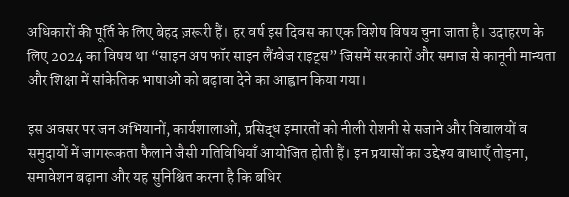अधिकारों की पूर्ति के लिए बेहद ज़रूरी हैं। हर वर्ष इस दिवस का एक विशेष विषय चुना जाता है। उदाहरण के लिए 2024 का विषय था “साइन अप फॉर साइन लैंग्वेज राइट्स” जिसमें सरकारों और समाज से कानूनी मान्यता और शिक्षा में सांकेतिक भाषाओं को बढ़ावा देने का आह्वान किया गया।

इस अवसर पर जन अभियानों, कार्यशालाओं, प्रसिद्ध इमारतों को नीली रोशनी से सजाने और विद्यालयों व समुदायों में जागरूकता फैलाने जैसी गतिविधियाँ आयोजित होती हैं। इन प्रयासों का उद्देश्य बाधाएँ तोड़ना, समावेशन बढ़ाना और यह सुनिश्चित करना है कि बधिर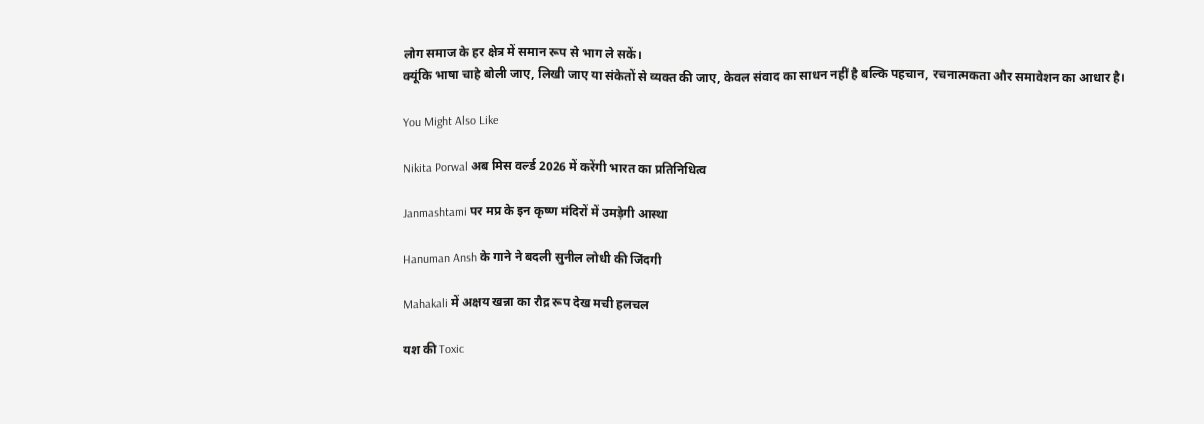लोग समाज के हर क्षेत्र में समान रूप से भाग ले सकें।
क्यूंकि भाषा चाहे बोली जाए, लिखी जाए या संकेतों से व्यक्त की जाए, केवल संवाद का साधन नहीं है बल्कि पहचान, रचनात्मकता और समावेशन का आधार है।

You Might Also Like

Nikita Porwal अब मिस वर्ल्ड 2026 में करेंगी भारत का प्रतिनिधित्व

Janmashtami पर मप्र के इन कृष्ण मंदिरों में उमड़ेगी आस्था

Hanuman Ansh के गाने ने बदली सुनील लोधी की जिंदगी

Mahakali में अक्षय खन्ना का रौद्र रूप देख मची हलचल

यश की Toxic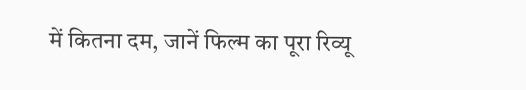में कितना दम, जानें फिल्म का पूरा रिव्यू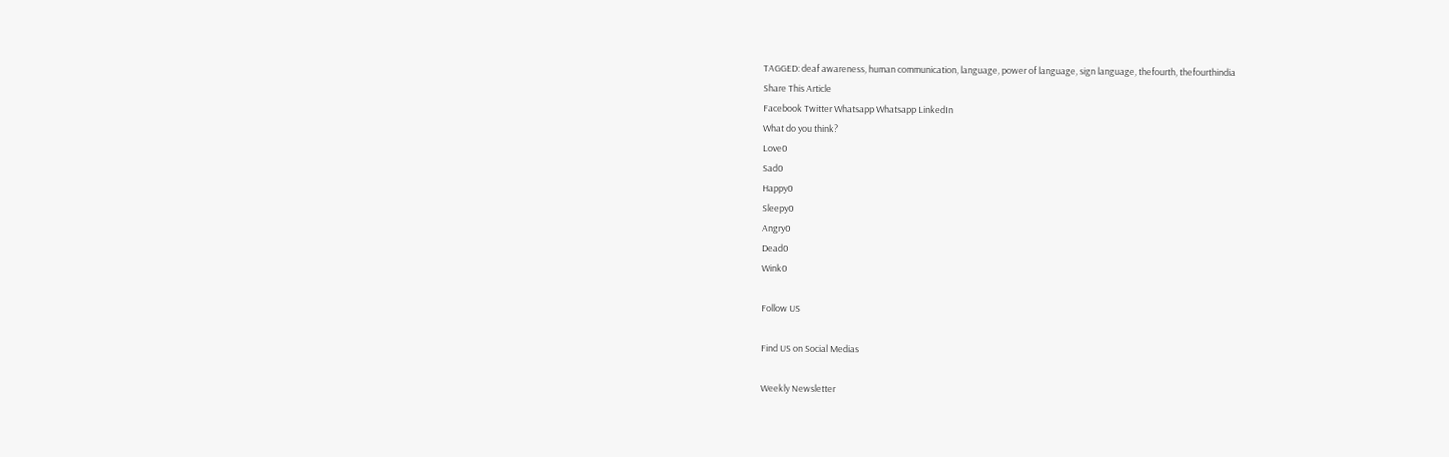TAGGED: deaf awareness, human communication, language, power of language, sign language, thefourth, thefourthindia
Share This Article
Facebook Twitter Whatsapp Whatsapp LinkedIn
What do you think?
Love0
Sad0
Happy0
Sleepy0
Angry0
Dead0
Wink0

Follow US

Find US on Social Medias

Weekly Newsletter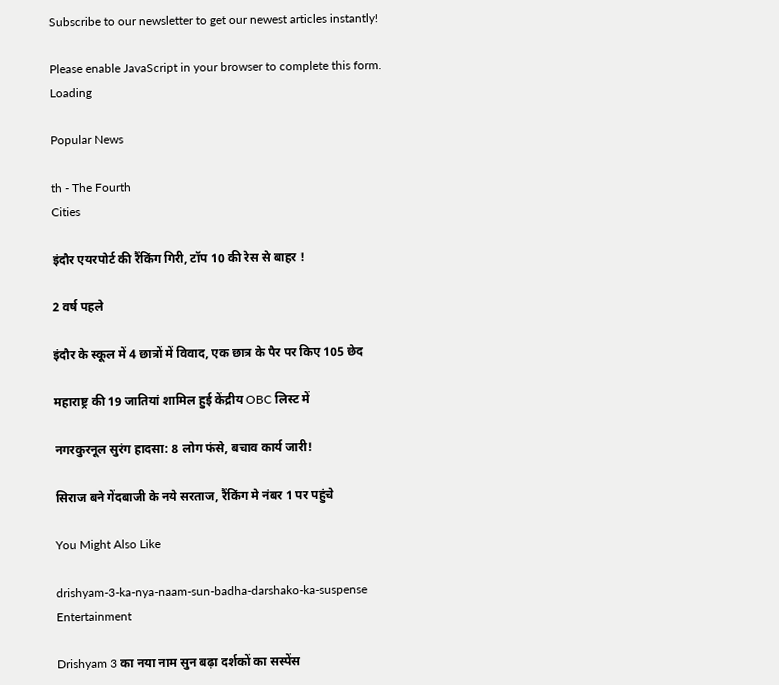Subscribe to our newsletter to get our newest articles instantly!

Please enable JavaScript in your browser to complete this form.
Loading

Popular News

th - The Fourth
Cities

इंदौर एयरपोर्ट की रैंकिंग गिरी, टॉप 10 की रेस से बाहर !

2 वर्ष पहले

इंदौर के स्कूल में 4 छात्रों में विवाद, एक छात्र के पैर पर किए 105 छेद

महाराष्ट्र की 19 जातियां शामिल हुई केंद्रीय OBC लिस्ट में

नगरकुरनूल सुरंग हादसा: 8 लोग फंसे, बचाव कार्य जारी!

सिराज बने गेंदबाजी के नये सरताज, रैंकिंग मे नंबर 1 पर पहुंचे

You Might Also Like

drishyam-3-ka-nya-naam-sun-badha-darshako-ka-suspense
Entertainment

Drishyam 3 का नया नाम सुन बढ़ा दर्शकों का सस्पेंस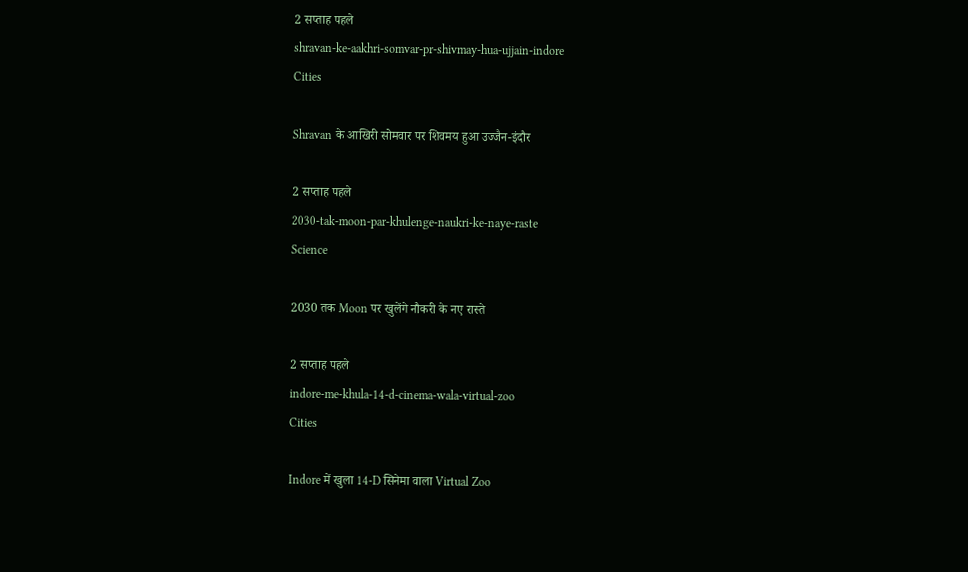2 सप्ताह पहले
shravan-ke-aakhri-somvar-pr-shivmay-hua-ujjain-indore
Cities

Shravan के आखिरी सोमवार पर शिवमय हुआ उज्जैन-इंदौर

2 सप्ताह पहले
2030-tak-moon-par-khulenge-naukri-ke-naye-raste
Science

2030 तक Moon पर खुलेंगे नौकरी के नए रास्ते

2 सप्ताह पहले
indore-me-khula-14-d-cinema-wala-virtual-zoo
Cities

Indore में खुला 14-D सिनेमा वाला Virtual Zoo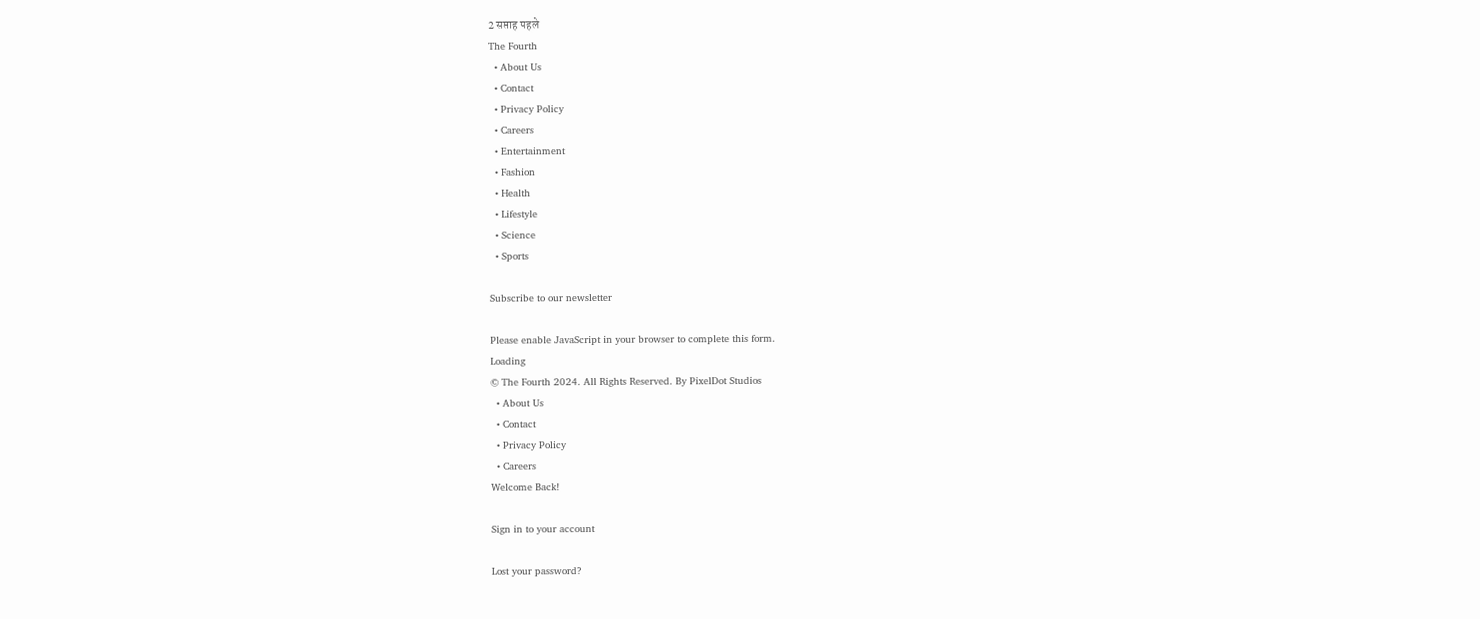2 सप्ताह पहले
The Fourth
  • About Us
  • Contact
  • Privacy Policy
  • Careers
  • Entertainment
  • Fashion
  • Health
  • Lifestyle
  • Science
  • Sports

Subscribe to our newsletter

Please enable JavaScript in your browser to complete this form.
Loading
© The Fourth 2024. All Rights Reserved. By PixelDot Studios
  • About Us
  • Contact
  • Privacy Policy
  • Careers
Welcome Back!

Sign in to your account

Lost your password?